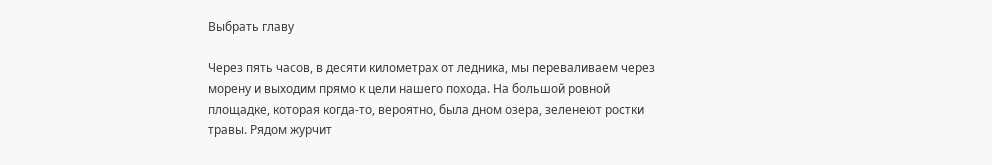Выбрать главу

Через пять часов, в десяти километрах от ледника, мы переваливаем через морену и выходим прямо к цели нашего похода. На большой ровной площадке, которая когда-то, вероятно, была дном озера, зеленеют ростки травы. Рядом журчит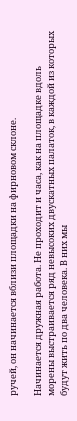ручей, он начинается вблизи площадки на фирновом склоне.

Начинается дружная работа. Не проходит и часа, как на площадке вдоль морены выстраивается ряд невысоких двускатных палаток, в каждой из которых будут жить по два человека. В них мы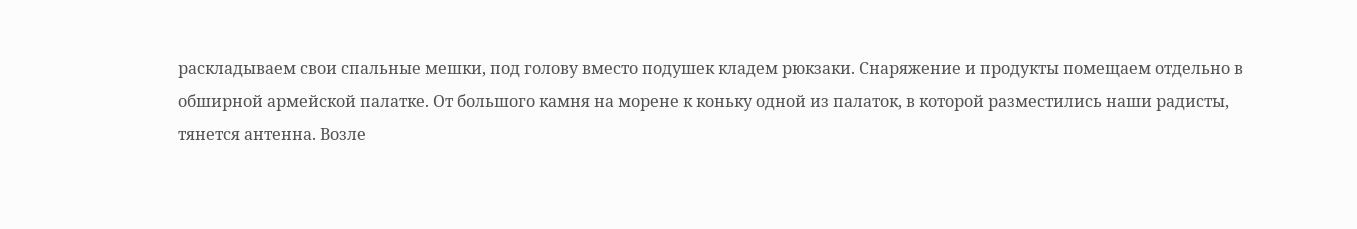раскладываем свои спальные мешки, под голову вместо подушек кладем рюкзаки. Снаряжение и продукты помещаем отдельно в обширной армейской палатке. От большого камня на морене к коньку одной из палаток, в которой разместились наши радисты, тянется антенна. Возле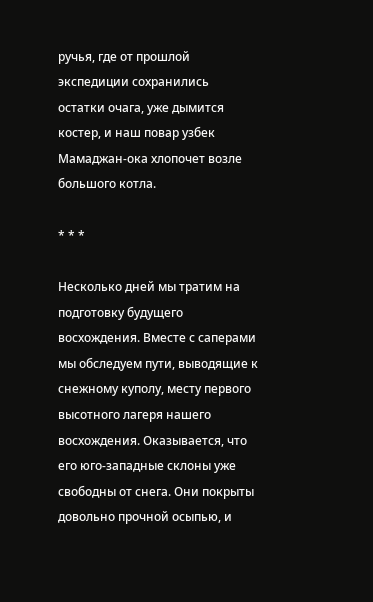ручья, где от прошлой экспедиции сохранились остатки очага, уже дымится костер, и наш повар узбек Мамаджан-ока хлопочет возле большого котла.

* * *

Несколько дней мы тратим на подготовку будущего восхождения. Вместе с саперами мы обследуем пути, выводящие к снежному куполу, месту первого высотного лагеря нашего восхождения. Оказывается, что его юго-западные склоны уже свободны от снега. Они покрыты довольно прочной осыпью, и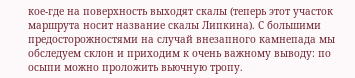кое-где на поверхность выходят скалы (теперь этот участок маршрута носит название скалы Липкина). С большими предосторожностями на случай внезапного камнепада мы обследуем склон и приходим к очень важному выводу: по осыпи можно проложить вьючную тропу.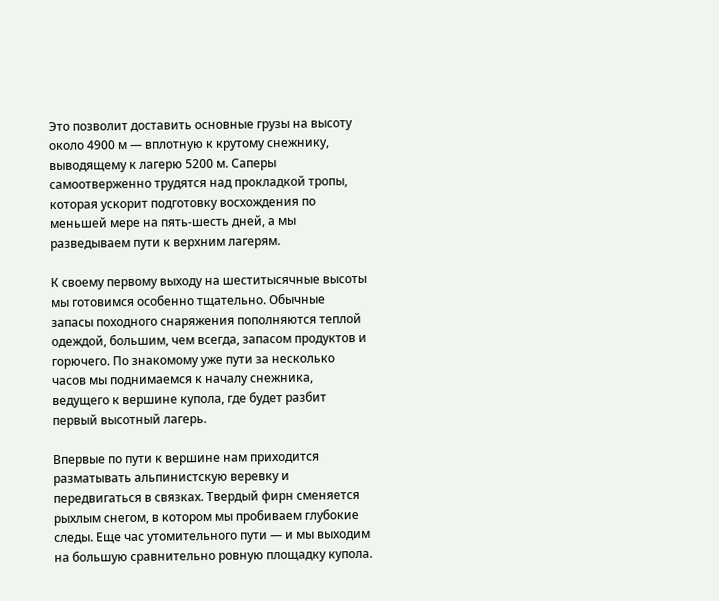Это позволит доставить основные грузы на высоту около 4900 м — вплотную к крутому снежнику, выводящему к лагерю 5200 м. Саперы самоотверженно трудятся над прокладкой тропы, которая ускорит подготовку восхождения по меньшей мере на пять-шесть дней, а мы разведываем пути к верхним лагерям.

К своему первому выходу на шеститысячные высоты мы готовимся особенно тщательно. Обычные запасы походного снаряжения пополняются теплой одеждой, большим, чем всегда, запасом продуктов и горючего. По знакомому уже пути за несколько часов мы поднимаемся к началу снежника, ведущего к вершине купола, где будет разбит первый высотный лагерь.

Впервые по пути к вершине нам приходится разматывать альпинистскую веревку и передвигаться в связках. Твердый фирн сменяется рыхлым снегом, в котором мы пробиваем глубокие следы. Еще час утомительного пути — и мы выходим на большую сравнительно ровную площадку купола.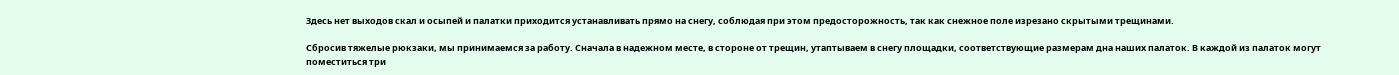Здесь нет выходов скал и осыпей и палатки приходится устанавливать прямо на снегу, соблюдая при этом предосторожность, так как снежное поле изрезано скрытыми трещинами.

Сбросив тяжелые рюкзаки, мы принимаемся за работу. Сначала в надежном месте, в стороне от трещин, утаптываем в снегу площадки, соответствующие размерам дна наших палаток. В каждой из палаток могут поместиться три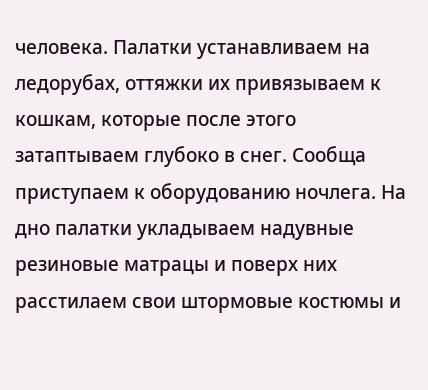человека. Палатки устанавливаем на ледорубах, оттяжки их привязываем к кошкам, которые после этого затаптываем глубоко в снег. Сообща приступаем к оборудованию ночлега. На дно палатки укладываем надувные резиновые матрацы и поверх них расстилаем свои штормовые костюмы и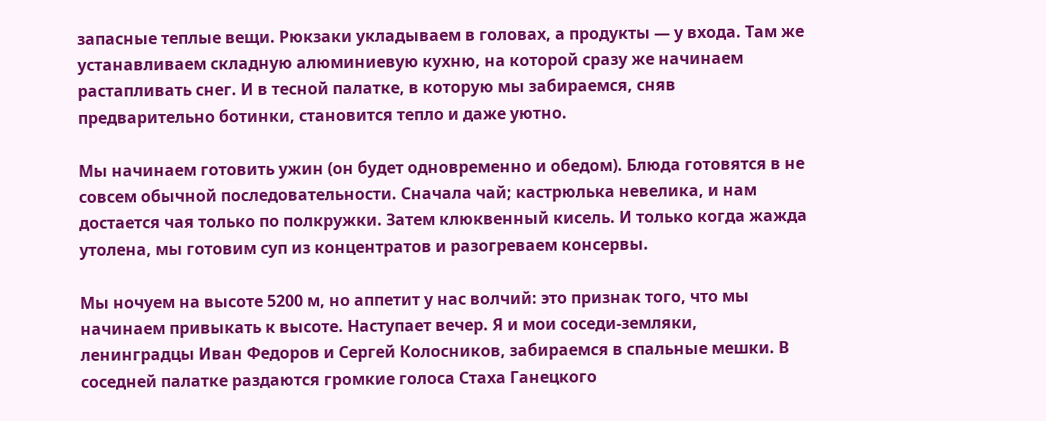запасные теплые вещи. Рюкзаки укладываем в головах, а продукты — у входа. Там же устанавливаем складную алюминиевую кухню, на которой сразу же начинаем растапливать снег. И в тесной палатке, в которую мы забираемся, сняв предварительно ботинки, становится тепло и даже уютно.

Мы начинаем готовить ужин (он будет одновременно и обедом). Блюда готовятся в не совсем обычной последовательности. Сначала чай; кастрюлька невелика, и нам достается чая только по полкружки. Затем клюквенный кисель. И только когда жажда утолена, мы готовим суп из концентратов и разогреваем консервы.

Мы ночуем на высоте 5200 м, но аппетит у нас волчий: это признак того, что мы начинаем привыкать к высоте. Наступает вечер. Я и мои соседи-земляки, ленинградцы Иван Федоров и Сергей Колосников, забираемся в спальные мешки. В соседней палатке раздаются громкие голоса Стаха Ганецкого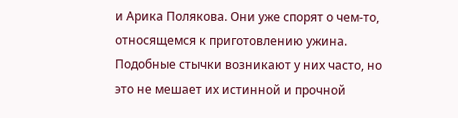и Арика Полякова. Они уже спорят о чем-то, относящемся к приготовлению ужина. Подобные стычки возникают у них часто, но это не мешает их истинной и прочной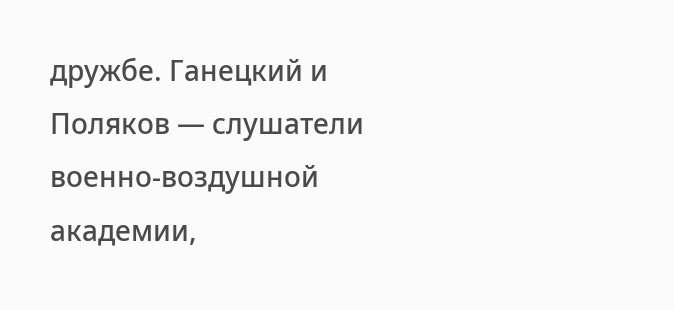дружбе. Ганецкий и Поляков — слушатели военно-воздушной академии,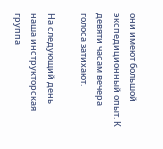они имеют большой экспедиционный опыт. К девяти часам вечера голоса затихают.

На следующий день наша инструкторская группа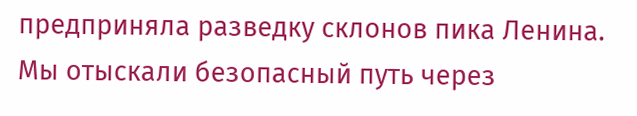предприняла разведку склонов пика Ленина. Мы отыскали безопасный путь через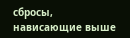сбросы, нависающие выше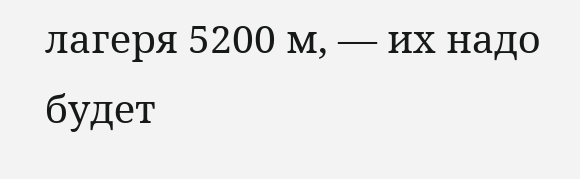лагеря 5200 м, — их надо будет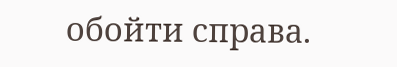обойти справа.